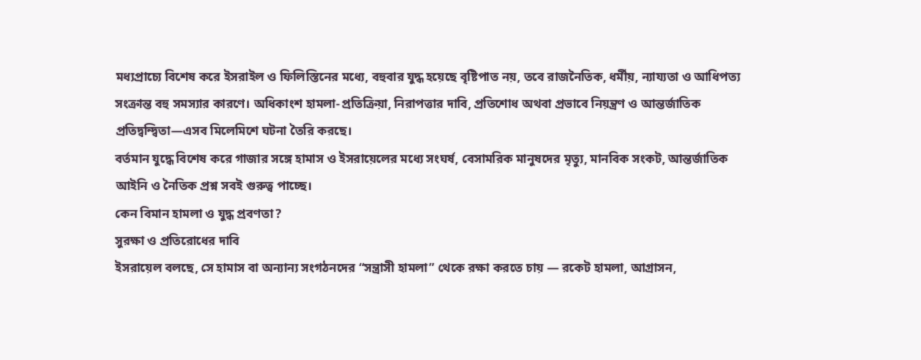মধ্যপ্রাচ্যে বিশেষ করে ইসরাইল ও ফিলিস্তিনের মধ্যে, বহুবার যুদ্ধ হয়েছে বৃষ্টিপাত নয়, তবে রাজনৈতিক, ধর্মীয়, ন্যায্যতা ও আধিপত্য সংক্রান্ত বহু সমস্যার কারণে। অধিকাংশ হামলা-প্রতিক্রিয়া, নিরাপত্তার দাবি, প্রতিশোধ অথবা প্রভাবে নিয়ন্ত্রণ ও আন্তর্জাতিক প্রতিদ্বন্দ্বিতা—এসব মিলেমিশে ঘটনা তৈরি করছে।
বর্তমান যুদ্ধে বিশেষ করে গাজার সঙ্গে হামাস ও ইসরায়েলের মধ্যে সংঘর্ষ, বেসামরিক মানুষদের মৃত্যু, মানবিক সংকট, আন্তর্জাতিক আইনি ও নৈতিক প্রশ্ন সবই গুরুত্ব পাচ্ছে।
কেন বিমান হামলা ও যুদ্ধ প্রবণতা?
সুরক্ষা ও প্রতিরোধের দাবি
ইসরায়েল বলছে, সে হামাস বা অন্যান্য সংগঠনদের “সন্ত্রাসী হামলা” থেকে রক্ষা করতে চায় — রকেট হামলা, আগ্রাসন,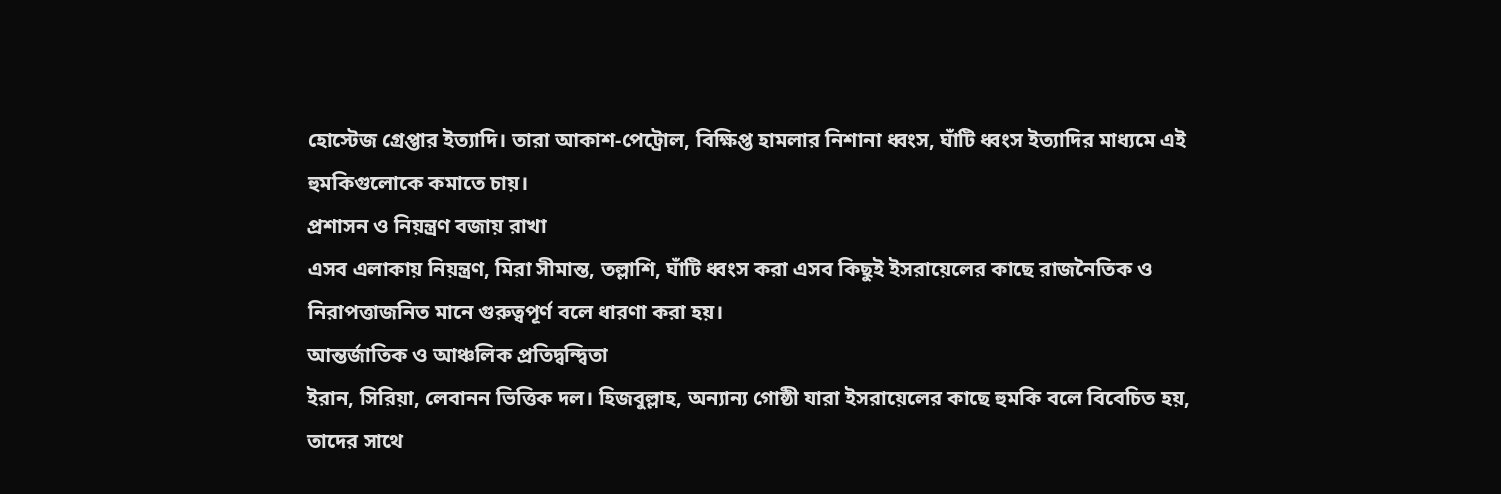হোস্টেজ গ্রেপ্তার ইত্যাদি। তারা আকাশ-পেট্রোল, বিক্ষিপ্ত হামলার নিশানা ধ্বংস, ঘাঁটি ধ্বংস ইত্যাদির মাধ্যমে এই হুমকিগুলোকে কমাতে চায়।
প্রশাসন ও নিয়ন্ত্রণ বজায় রাখা
এসব এলাকায় নিয়ন্ত্রণ, মিরা সীমান্ত, তল্লাশি, ঘাঁটি ধ্বংস করা এসব কিছুই ইসরায়েলের কাছে রাজনৈতিক ও নিরাপত্তাজনিত মানে গুরুত্বপূর্ণ বলে ধারণা করা হয়।
আন্তর্জাতিক ও আঞ্চলিক প্রতিদ্বন্দ্বিতা
ইরান, সিরিয়া, লেবানন ভিত্তিক দল। হিজবুল্লাহ, অন্যান্য গোষ্ঠী যারা ইসরায়েলের কাছে হুমকি বলে বিবেচিত হয়, তাদের সাথে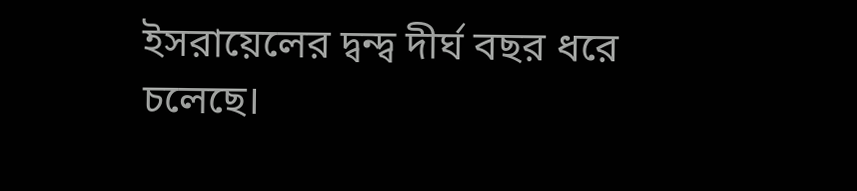ইসরায়েলের দ্বন্দ্ব দীর্ঘ বছর ধরে চলেছে।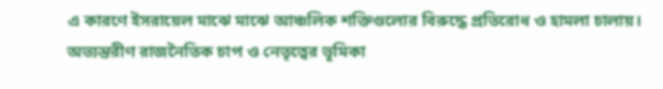এ কারণে ইসরায়েল মাঝে মাঝে আঞ্চলিক শক্তিগুলোর বিরুদ্ধে প্রতিরোধ ও হামলা চালায়।
অভ্যন্তরীণ রাজনৈতিক চাপ ও নেতৃত্বের ভূমিকা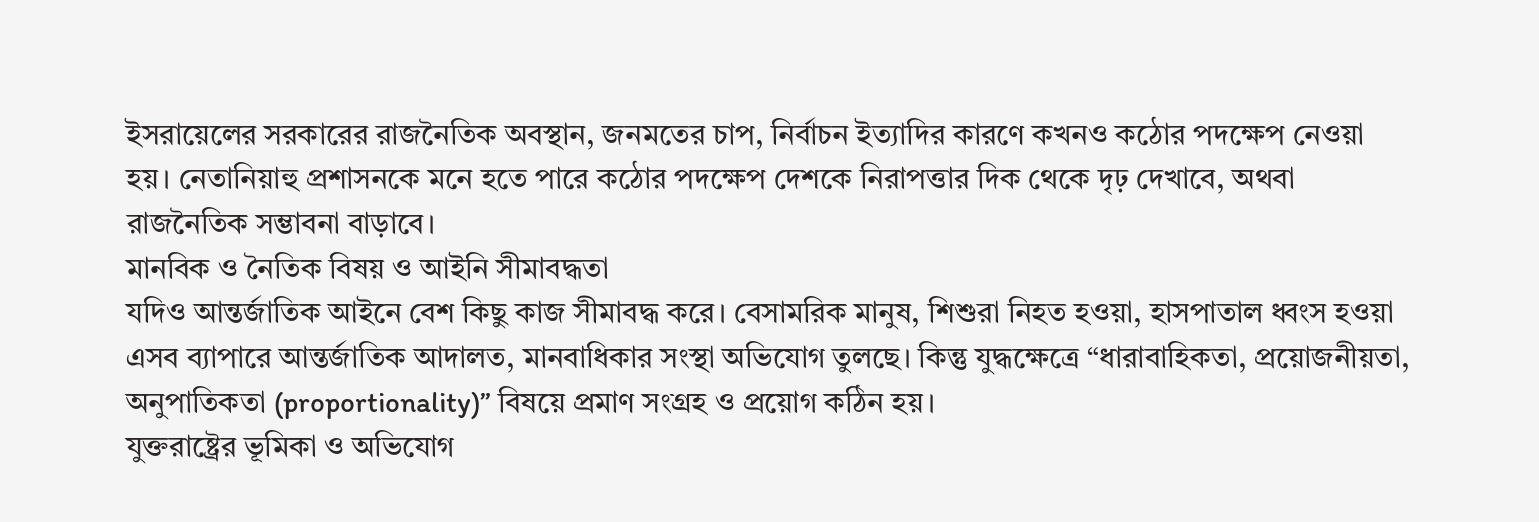ইসরায়েলের সরকারের রাজনৈতিক অবস্থান, জনমতের চাপ, নির্বাচন ইত্যাদির কারণে কখনও কঠোর পদক্ষেপ নেওয়া হয়। নেতানিয়াহু প্রশাসনকে মনে হতে পারে কঠোর পদক্ষেপ দেশকে নিরাপত্তার দিক থেকে দৃঢ় দেখাবে, অথবা রাজনৈতিক সম্ভাবনা বাড়াবে।
মানবিক ও নৈতিক বিষয় ও আইনি সীমাবদ্ধতা
যদিও আন্তর্জাতিক আইনে বেশ কিছু কাজ সীমাবদ্ধ করে। বেসামরিক মানুষ, শিশুরা নিহত হওয়া, হাসপাতাল ধ্বংস হওয়া এসব ব্যাপারে আন্তর্জাতিক আদালত, মানবাধিকার সংস্থা অভিযোগ তুলছে। কিন্তু যুদ্ধক্ষেত্রে “ধারাবাহিকতা, প্রয়োজনীয়তা, অনুপাতিকতা (proportionality)” বিষয়ে প্রমাণ সংগ্রহ ও প্রয়োগ কঠিন হয়।
যুক্তরাষ্ট্রের ভূমিকা ও অভিযোগ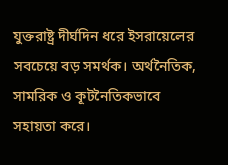যুক্তরাষ্ট্র দীর্ঘদিন ধরে ইসরায়েলের সবচেয়ে বড় সমর্থক। অর্থনৈতিক, সামরিক ও কূটনৈতিকভাবে সহায়তা করে।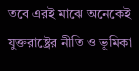তবে এরই মাঝে অনেকেই যুক্তরাষ্ট্রের নীতি ও ভূমিকা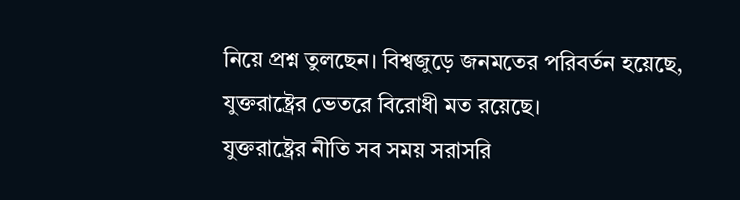নিয়ে প্রশ্ন তুলছেন। বিশ্বজুড়ে জনমতের পরিবর্তন হয়েছে, যুক্তরাষ্ট্রের ভেতরে বিরোধী মত রয়েছে।
যুক্তরাষ্ট্রের নীতি সব সময় সরাসরি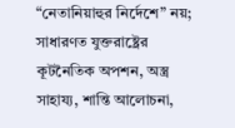“নেতানিয়াহুর নির্দেশে” নয়; সাধারণত যুক্তরাষ্ট্রের কূটনৈতিক অপশন, অস্ত্র সাহায্য, শান্তি আলোচনা,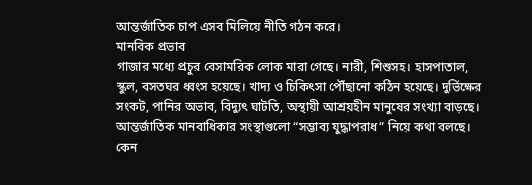আন্তর্জাতিক চাপ এসব মিলিয়ে নীতি গঠন করে।
মানবিক প্রভাব
গাজার মধ্যে প্রচুর বেসামরিক লোক মারা গেছে। নারী, শিশুসহ। হাসপাতাল, স্কুল, বসতঘর ধ্বংস হয়েছে। খাদ্য ও চিকিৎসা পৌঁছানো কঠিন হয়েছে। দুর্ভিক্ষের সংকট, পানির অভাব, বিদ্যুৎ ঘাটতি, অস্থায়ী আশ্রয়হীন মানুষের সংখ্যা বাড়ছে।
আন্তর্জাতিক মানবাধিকার সংস্থাগুলো “সম্ভাব্য যুদ্ধাপরাধ” নিয়ে কথা বলছে।
কেন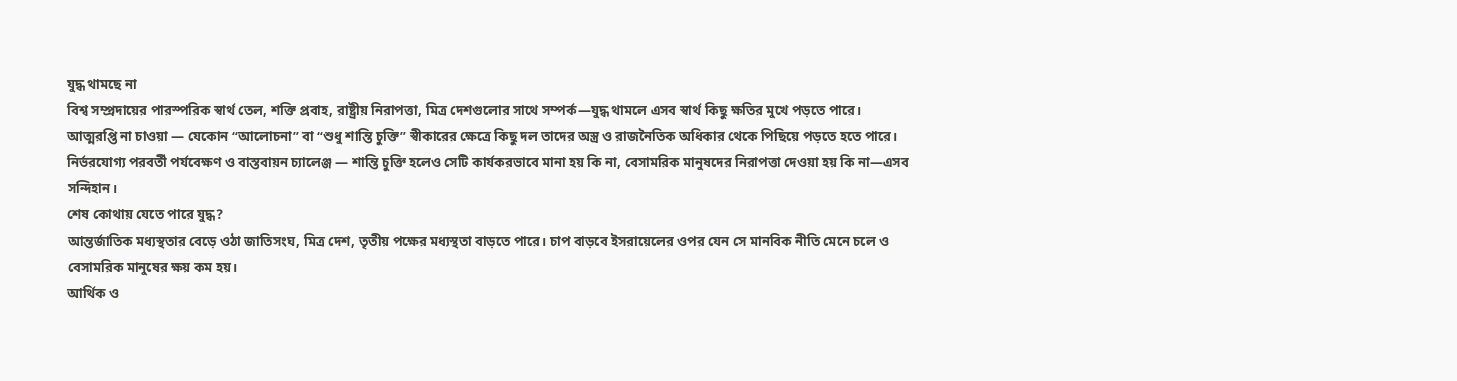যুদ্ধ থামছে না
বিশ্ব সম্প্রদায়ের পারস্পরিক স্বার্থ তেল, শক্তি প্রবাহ, রাষ্ট্রীয় নিরাপত্তা, মিত্র দেশগুলোর সাথে সম্পর্ক—যুদ্ধ থামলে এসব স্বার্থ কিছু ক্ষতির মুখে পড়তে পারে।
আত্মরপ্তি না চাওয়া — যেকোন “আলোচনা” বা “শুধু শান্তি চুক্তি” স্বীকারের ক্ষেত্রে কিছু দল তাদের অস্ত্র ও রাজনৈতিক অধিকার থেকে পিছিয়ে পড়তে হতে পারে।
নির্ভরযোগ্য পরবর্তী পর্যবেক্ষণ ও বাস্তবায়ন চ্যালেঞ্জ — শান্তি চুক্তি হলেও সেটি কার্যকরভাবে মানা হয় কি না, বেসামরিক মানুষদের নিরাপত্তা দেওয়া হয় কি না—এসব সন্দিহান।
শেষ কোথায় যেতে পারে যুদ্ধ?
আন্তর্জাতিক মধ্যস্থতার বেড়ে ওঠা জাতিসংঘ, মিত্র দেশ, তৃতীয় পক্ষের মধ্যস্থতা বাড়তে পারে। চাপ বাড়বে ইসরায়েলের ওপর যেন সে মানবিক নীতি মেনে চলে ও বেসামরিক মানুষের ক্ষয় কম হয়।
আর্থিক ও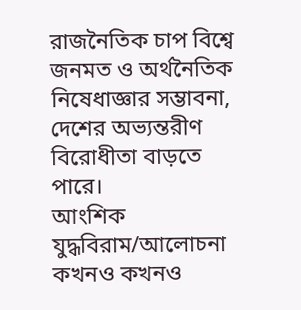রাজনৈতিক চাপ বিশ্বে জনমত ও অর্থনৈতিক নিষেধাজ্ঞার সম্ভাবনা, দেশের অভ্যন্তরীণ বিরোধীতা বাড়তে পারে।
আংশিক যুদ্ধবিরাম/আলোচনা কখনও কখনও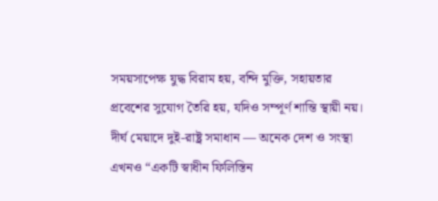সময়সাপেক্ষ যুদ্ধ বিরাম হয়, বন্দি মুক্তি, সহায়তার প্রবেশের সুযোগ তৈরি হয়, যদিও সম্পূর্ণ শান্তি স্থায়ী নয়।
দীর্ঘ মেয়াদে দুই-রাষ্ট্র সমাধান — অনেক দেশ ও সংস্থা এখনও “একটি স্বাধীন ফিলিস্তিন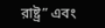রাষ্ট্র” এবং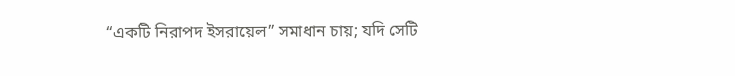“একটি নিরাপদ ইসরায়েল” সমাধান চায়; যদি সেটি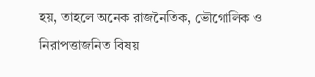হয়, তাহলে অনেক রাজনৈতিক, ভৌগোলিক ও নিরাপত্তাজনিত বিষয়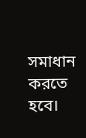সমাধান করতে হবে।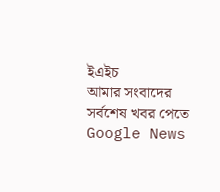ইএইচ
আমার সংবাদের সর্বশেষ খবর পেতে Google News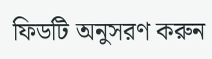ফিডটি অনুসরণ করুন